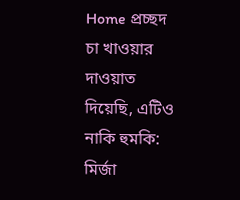Home প্রচ্ছদ চা খাওয়ার দাওয়াত দিয়েছি, এটিও নাকি হুমকি: মির্জা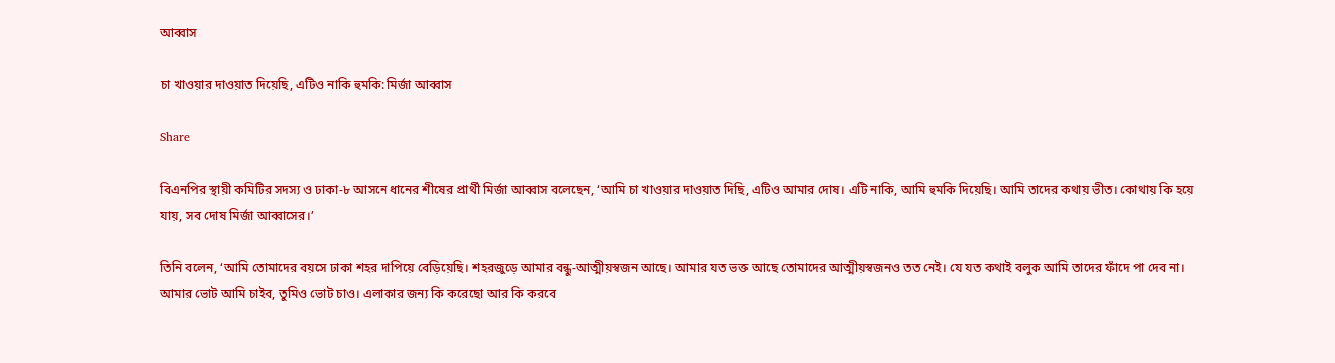আব্বাস

চা খাওয়ার দাওয়াত দিয়েছি, এটিও নাকি হুমকি: মির্জা আব্বাস

Share

বিএনপির স্থায়ী কমিটির সদস্য ও ঢাকা-৮ আসনে ধানের শীষের প্রার্থী মির্জা আব্বাস বলেছেন, ‘আমি চা খাওয়ার দাওয়াত দিছি, এটিও আমার দোষ। এটি নাকি, আমি হুমকি দিয়েছি। আমি তাদের কথায় ভীত। কোথায় কি হয়ে যায়, সব দোষ মির্জা আব্বাসের।’

তিনি বলেন, ‘আমি তোমাদের বয়সে ঢাকা শহর দাপিয়ে বেড়িয়েছি। শহরজুড়ে আমার বন্ধু-আত্মীয়স্বজন আছে। আমার যত ভক্ত আছে তোমাদের আত্মীয়স্বজনও তত নেই। যে যত কথাই বলুক আমি তাদের ফাঁদে পা দেব না। আমার ভোট আমি চাইব, তুমিও ভোট চাও। এলাকার জন্য কি করেছো আর কি করবে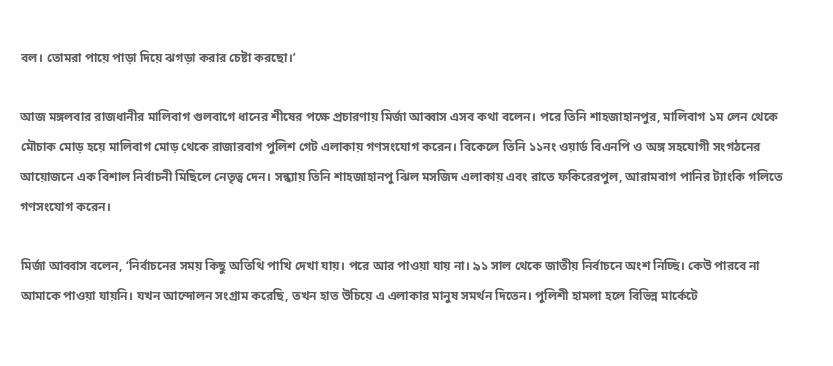বল। তোমরা পায়ে পাড়া দিয়ে ঝগড়া করার চেষ্টা করছো।’

আজ মঙ্গলবার রাজধানীর মালিবাগ গুলবাগে ধানের শীষের পক্ষে প্রচারণায় মির্জা আব্বাস এসব কথা বলেন। পরে তিনি শাহজাহানপুর, মালিবাগ ১ম লেন থেকে মৌচাক মোড় হয়ে মালিবাগ মোড় থেকে রাজারবাগ পুলিশ গেট এলাকায় গণসংযোগ করেন। বিকেলে তিনি ১১নং ওয়ার্ড বিএনপি ও অঙ্গ সহযোগী সংগঠনের আয়োজনে এক বিশাল নির্বাচনী মিছিলে নেতৃত্ব দেন। সন্ধ্যায় তিনি শাহজাহানপু ঝিল মসজিদ এলাকায় এবং রাতে ফকিরেরপুল, আরামবাগ পানির ট্যাংকি গলিতে গণসংযোগ করেন।

মির্জা আব্বাস বলেন, ‘নির্বাচনের সময় কিছু অতিথি পাখি দেখা যায়। পরে আর পাওয়া যায় না। ৯১ সাল থেকে জাতীয় নির্বাচনে অংশ নিচ্ছি। কেউ পারবে না আমাকে পাওয়া যায়নি। যখন আন্দোলন সংগ্রাম করেছি, তখন হাত উচিয়ে এ এলাকার মানুষ সমর্থন দিতেন। পুলিশী হামলা হলে বিভিন্ন মার্কেটে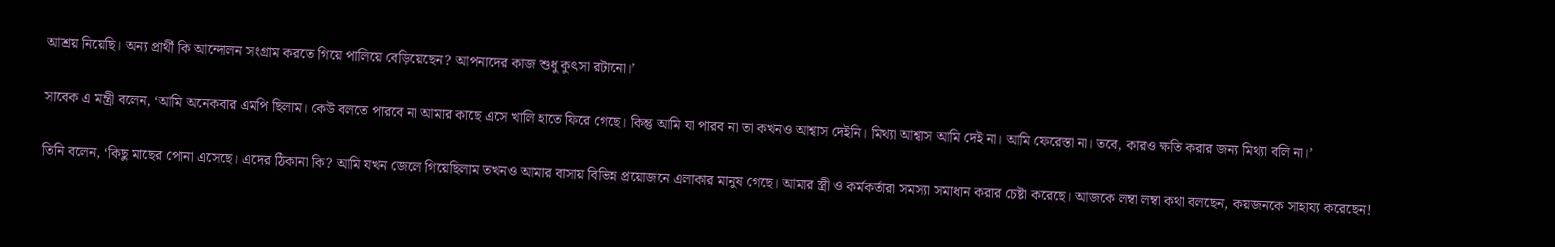আশ্রয় নিয়েছি। অন্য প্রার্থী কি আন্দোলন সংগ্রাম করতে গিয়ে পালিয়ে বেড়িয়েছেন? আপনাদের কাজ শুধু কুৎসা রটানো।’

সাবেক এ মন্ত্রী বলেন, ‘আমি অনেকবার এমপি ছিলাম। কেউ বলতে পারবে না আমার কাছে এসে খালি হাতে ফিরে গেছে। কিন্তু আমি যা পারব না তা কখনও আশ্বাস দেইনি। মিথ্যা আশ্বাস আমি দেই না। আমি ফেরেস্তা না। তবে, কারও ক্ষতি করার জন্য মিথ্যা বলি না।’

তিনি বলেন, ‘কিছু মাছের পোনা এসেছে। এদের ঠিকানা কি? আমি যখন জেলে গিয়েছিলাম তখনও আমার বাসায় বিভিন্ন প্রয়োজনে এলাকার মানুষ গেছে। আমার স্ত্রী ও কর্মকর্তারা সমস্যা সমাধান করার চেষ্টা করেছে। আজকে লম্বা লম্বা কথা বলছেন, কয়জনকে সাহায্য করেছেন!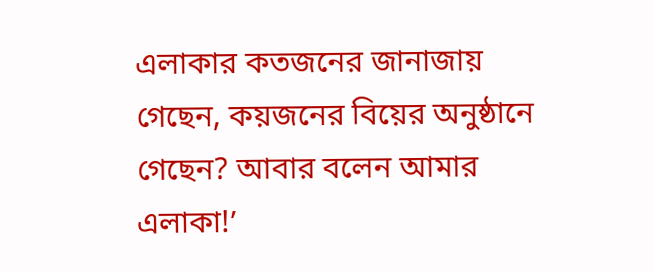এলাকার কতজনের জানাজায় গেছেন, কয়জনের বিয়ের অনুষ্ঠানে গেছেন? আবার বলেন আমার এলাকা!’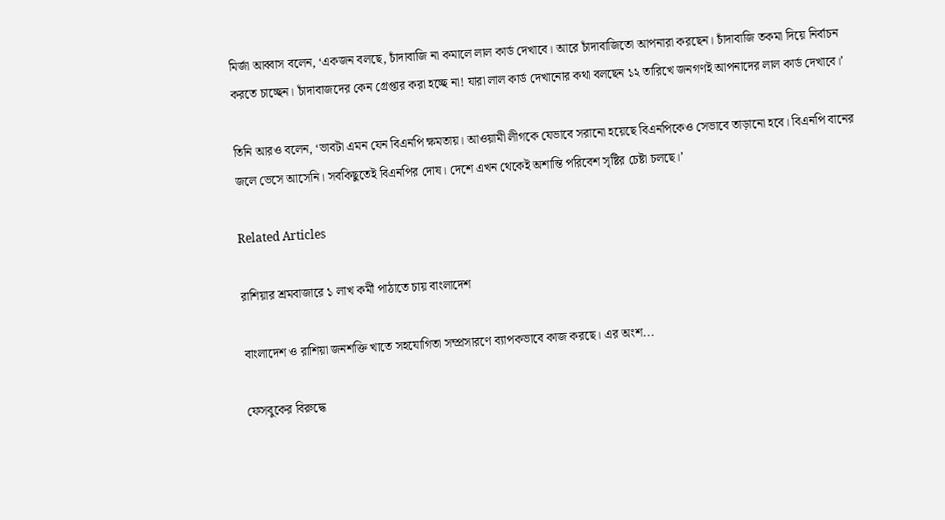মির্জা আব্বাস বলেন, ‘একজন বলছে, চাঁদাবাজি না কমালে লাল কার্ড দেখাবে। আরে চাঁদাবাজিতো আপনারা করছেন। চাঁদাবাজি তকমা দিয়ে নির্বাচন করতে চাচ্ছেন। চাঁদাবাজদের কেন গ্রেপ্তার করা হচ্ছে না! যারা লাল কার্ড দেখানোর কথা বলছেন ১২ তারিখে জনগণই আপনাদের লাল কার্ড দেখাবে।’

তিনি আরও বলেন, ‘ভাবটা এমন যেন বিএনপি ক্ষমতায়। আওয়ামী লীগকে যেভাবে সরানো হয়েছে বিএনপিকেও সেভাবে তাড়ানো হবে। বিএনপি বানের জলে ভেসে আসেনি। সবকিছুতেই বিএনপির দোষ। দেশে এখন থেকেই অশান্তি পরিবেশ সৃষ্টির চেষ্টা চলছে।’

Related Articles

রাশিয়ার শ্রমবাজারে ১ লাখ কর্মী পাঠাতে চায় বাংলাদেশ

বাংলাদেশ ও রাশিয়া জনশক্তি খাতে সহযোগিতা সম্প্রসারণে ব্যাপকভাবে কাজ করছে। এর অংশ...

ফেসবুকের বিরুদ্ধে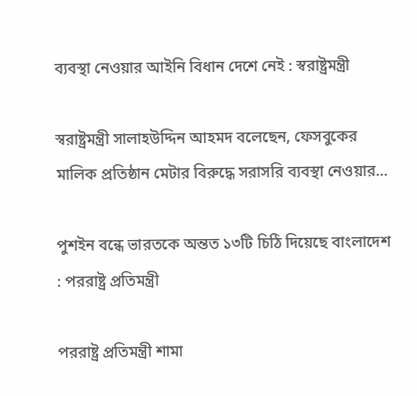ব্যবস্থা নেওয়ার আইনি বিধান দেশে নেই : স্বরাষ্ট্রমন্ত্রী

স্বরাষ্ট্রমন্ত্রী সালাহউদ্দিন আহমদ বলেছেন, ফেসবুকের মালিক প্রতিষ্ঠান মেটার বিরুদ্ধে সরাসরি ব্যবস্থা নেওয়ার...

পুশইন বন্ধে ভারতকে অন্তত ১৩টি চিঠি দিয়েছে বাংলাদেশ : পররাষ্ট্র প্রতিমন্ত্রী

পররাষ্ট্র প্রতিমন্ত্রী শামা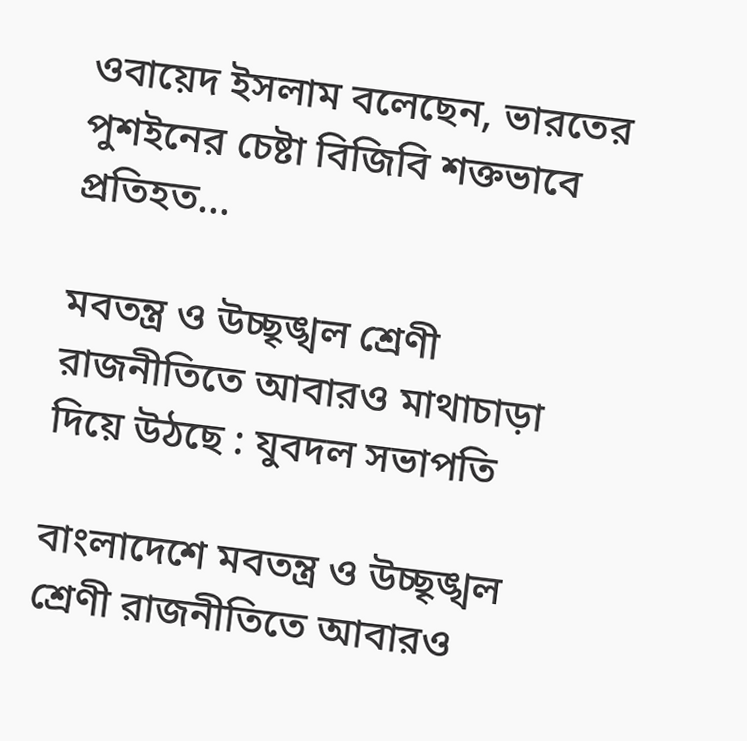ওবায়েদ ইসলাম বলেছেন, ভারতের পুশইনের চেষ্টা বিজিবি শক্তভাবে প্রতিহত...

মবতন্ত্র ও উচ্ছৃঙ্খল শ্রেণী রাজনীতিতে আবারও মাথাচাড়া দিয়ে উঠছে : যুবদল সভাপতি

বাংলাদেশে মবতন্ত্র ও উচ্ছৃঙ্খল শ্রেণী রাজনীতিতে আবারও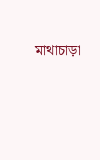মাথাচাড়া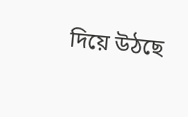দিয়ে উঠছে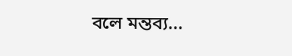বলে মন্তব্য...